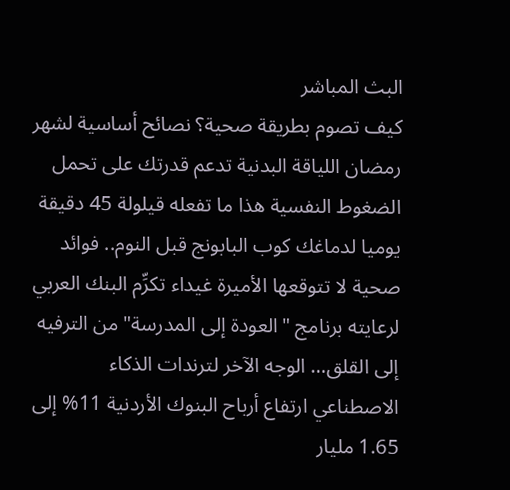البث المباشر
كيف تصوم بطريقة صحية؟ نصائح أساسية لشهر رمضان اللياقة البدنية تدعم قدرتك على تحمل الضغوط النفسية هذا ما تفعله قيلولة 45 دقيقة يوميا لدماغك كوب البابونج قبل النوم.. فوائد صحية لا تتوقعها الأميرة غيداء تكرِّم البنك العربي لرعايته برنامج "العودة إلى المدرسة" من الترفيه إلى القلق… الوجه الآخر لترندات الذكاء الاصطناعي ارتفاع أرباح البنوك الأردنية 11% إلى 1.65 مليار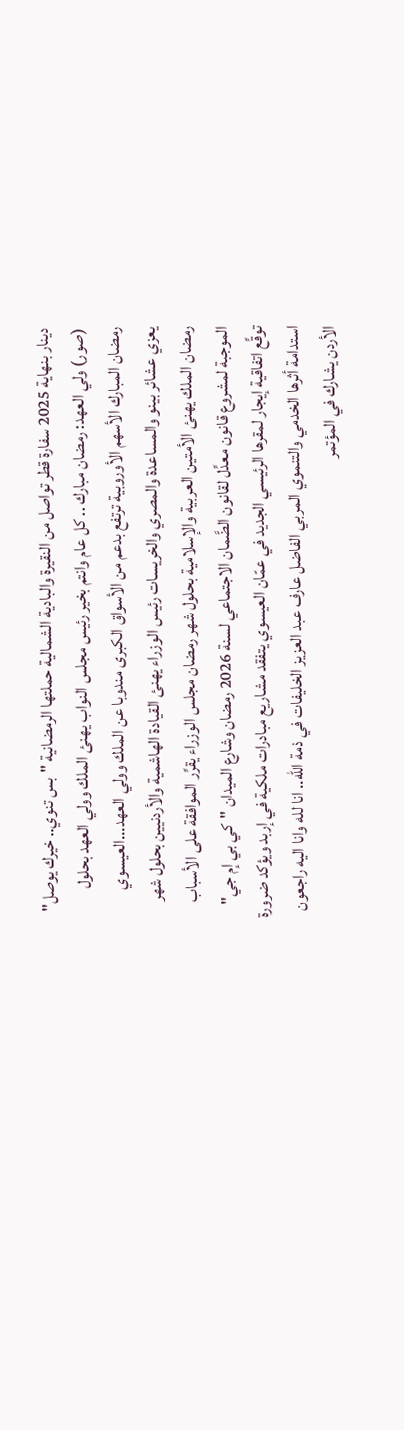دينار بنهاية 2025 سفارة قطر تواصل من النقيرة والبادية الشمالية حملتها الرمضانية "بس تنوي.. خيرك يوصل" (صور) ولي العهد: رمضان مبارك .. كل عام وانتم بخير رئيس مجلس النواب يهنئ الملك وولي العهد بحلول رمضان المبارك الأسهم الأوروبية ترتفع بدعم من الأسواق الكبرى مندوبا عن الملك وولي العهد...العيسوي يعزي عشائر بينو والمساعدة والمصري والخريسات رئيس الوزراء يهنئ القيادة الهاشمية والأردنيين بحلول شهر رمضان الملك يهنئ الأمتين العربية والإسلامية بحلول شهر رمضان مجلس الوزراء يقرِّر الموافقة على الأسباب الموجبة لمشروع قانون معدِّل لقانون الضَّمان الاجتماعي لسنة 2026 رمضان وشارع الميدان "كي بي إم جي" توقِّع اتفاقية إيجار لمقرها الرئيسي الجديد في عمّان العيسوي يتفقد مشاريع مبادرات ملكية في إربد ويؤكد ضرورة استدامة أثرها الخدمي والتنموي المربي الفاضل عارف عبد العزيز الخليفات في ذمة الله.. انا لله وانا اليه راجعون الأردن يشارك في المؤتمر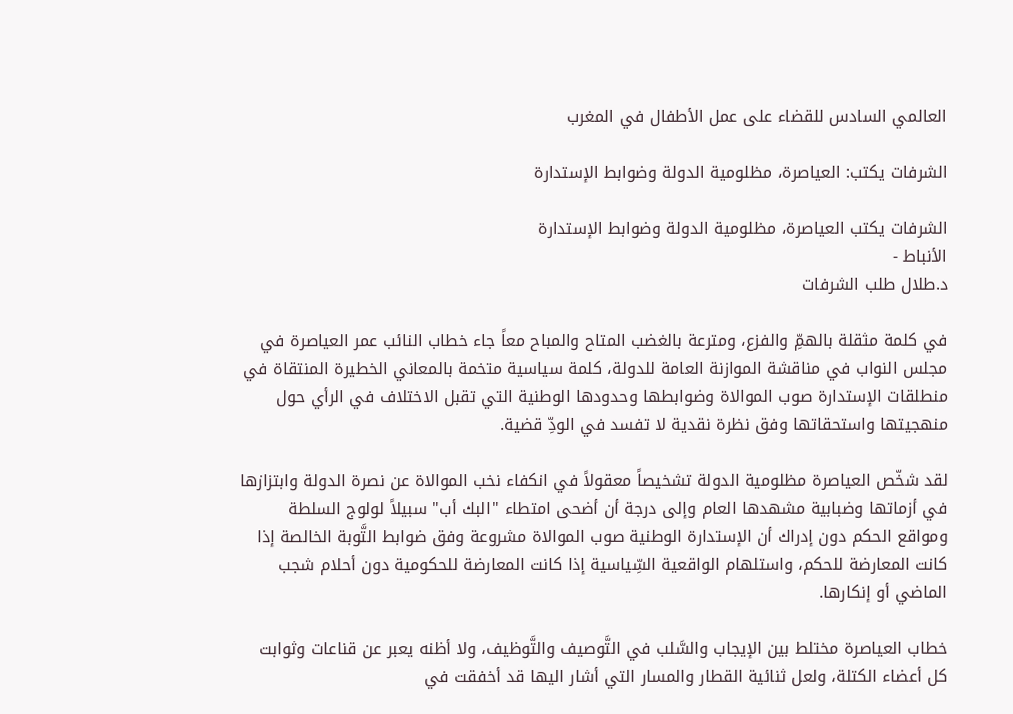العالمي السادس للقضاء على عمل الأطفال في المغرب

الشرفات يكتب: العياصرة، مظلومية الدولة وضوابط الإستدارة

الشرفات يكتب العياصرة، مظلومية الدولة وضوابط الإستدارة
الأنباط -
د.طلال طلب الشرفات

في كلمة مثقلة بالهمِّ والفزع، ومترعة بالغضب المتاح والمباح معاً جاء خطاب النائب عمر العياصرة في مجلس النواب في مناقشة الموازنة العامة للدولة، كلمة سياسية متخمة بالمعاني الخطيرة المنتقاة في منطلقات الإستدارة صوب الموالاة وضوابطها وحدودها الوطنية التي تقبل الاختلاف في الرأي حول منهجيتها واستحقاتها وفق نظرة نقدية لا تفسد في الودِّ قضية.

لقد شخّص العياصرة مظلومية الدولة تشخيصاً معقولاً في انكفاء نخب الموالاة عن نصرة الدولة وابتزازها في أزماتها وضبابية مشهدها العام وإلى درجة أن أضحى امتطاء "البك أب" سبيلاً لولوج السلطة ومواقع الحكم دون إدراك أن الإستدارة الوطنية صوب الموالاة مشروعة وفق ضوابط التَّوبة الخالصة إذا كانت المعارضة للحكم، واستلهام الواقعية السِّياسية إذا كانت المعارضة للحكومية دون أحلام شجب الماضي أو إنكارها.

خطاب العياصرة مختلط بين الإيجاب والسَّلب في التَّوصيف والتَّوظيف، ولا أظنه يعبر عن قناعات وثوابت كل أعضاء الكتلة، ولعل ثنائية القطار والمسار التي أشار اليها قد أخفقت في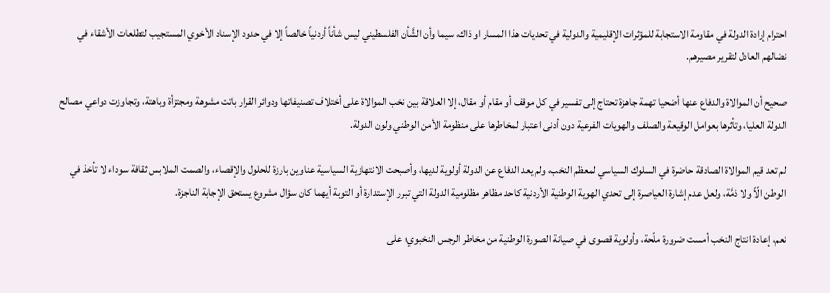احترام إرادة الدولة في مقاومة الاستجابة للمؤثرات الإقليمية والدولية في تحديات هذا المسار او ذاك، سيما وأن الشَّأن الفلسطيني ليس شأناً أردنياً خالصاً إلا في حدود الإسناد الأخوي المستجيب لتطلعات الأشقاء في نضالهم العادل لتقرير مصيرهم.

صحيح أن الموالاة والدفاع عنها أضحيا تهمة جاهزة تحتاج إلى تفسير في كل موقف أو مقام أو مقال، إلا العلاقة بين نخب الموالاة على أختلاف تصنيفاتها ودوائر القرار باتت مشوهة ومجتزأة وباهتة، وتجاوزت دواعي مصالح الدولة العليا، وتأثرها بعوامل الوقيعة والصلف والهويات الفرعية دون أدنى اعتبار لمخاطرها على منظومة الأمن الوطني ولون الدولة.

لم تعد قيم الموالاة الصادقة حاضرة في السلوك السياسي لمعظم النخب، ولم يعد الدفاع عن الدولة أولوية لديها، وأصبحت الانتهازية السياسية عناوين بارزة للحلول والإقصاء، والصمت الملابس ثقافة سوداء لا تأخذ في الوطن الّاً ولا ذمَّة، ولعل عدم إشارة العياصرة إلى تحدي الهوية الوطنية الأردنية كاحد مظاهر مظلومية الدولة التي تبرر الإستدارة أو التوبة أيهما كان سؤال مشروع يستحق الإجابة الناجزة.

نعم، إعادة انتاج النخب أمست ضرورة ملّحة، وأولوية قصوى في صيانة الصورة الوطنية من مخاطر الرجس النخبوي؛ على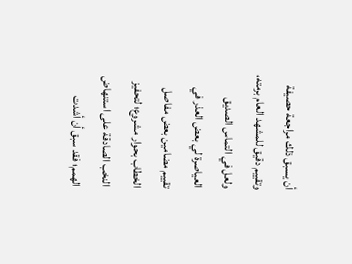أن يسبق ذلك مراجعة حصيفة وتقييم دقيق للمشهد العام برمته، ولعل في التماس الصديق العياصرة لي بعض العذر في تقييم مضامين بعض مفاصل الخطاب بحوار مشروع؛ لتحفيز النخب الصادقة على استنهاض الهمم؛ فقد سبق أن أشدت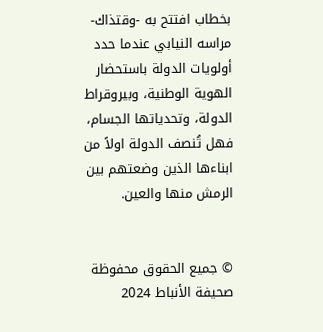بخطاب افتتح به -وقتذاك- مراسه النيابي عندما حدد أولويات الدولة باستحضار الهوية الوطنية، وبيروقراط الدولة، وتحدياتها الجسام، فهل تُنصف الدولة اولاً من ابناءها الذين وضعتهم بين الرمش منها والعين.


© جميع الحقوق محفوظة صحيفة الأنباط 2024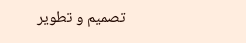تصميم و تطوير